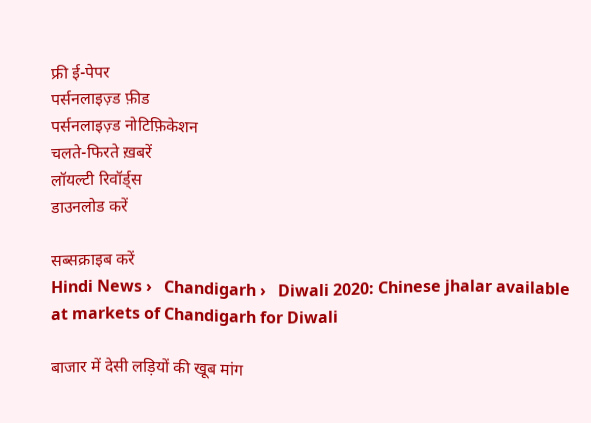फ्री ई-पेपर
पर्सनलाइज़्ड फ़ीड
पर्सनलाइज़्ड नोटिफ़िकेशन
चलते-फिरते ख़बरें
लॉयल्टी रिवॉर्ड्स
डाउनलोड करें

सब्सक्राइब करें
Hindi News ›   Chandigarh ›   Diwali 2020: Chinese jhalar available at markets of Chandigarh for Diwali

बाजार में देसी लड़ियों की खूब मांग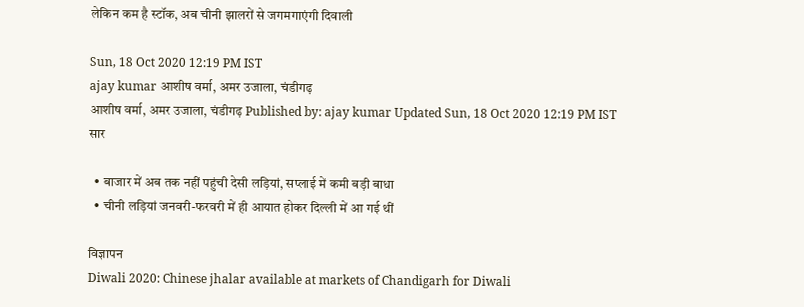लेकिन कम है स्टॉक, अब चीनी झालरों से जगमगाएंगी दिवाली

Sun, 18 Oct 2020 12:19 PM IST
ajay kumar आशीष वर्मा, अमर उजाला, चंडीगढ़
आशीष वर्मा, अमर उजाला, चंडीगढ़ Published by: ajay kumar Updated Sun, 18 Oct 2020 12:19 PM IST
सार

  • बाजार में अब तक नहीं पहुंची देसी लड़ियां, सप्लाई में कमी बड़ी बाधा
  • चीनी लड़ियां जनवरी-फरवरी में ही आयात होकर दिल्ली में आ गई थीं

विज्ञापन
Diwali 2020: Chinese jhalar available at markets of Chandigarh for Diwali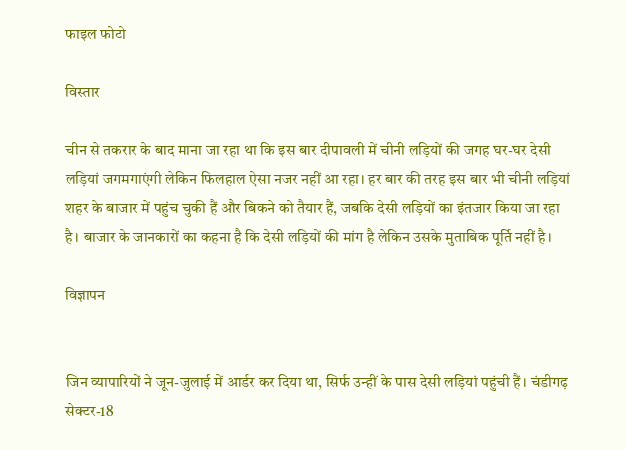फाइल फोटो

विस्तार

चीन से तकरार के बाद माना जा रहा था कि इस बार दीपावली में चीनी लड़ियों की जगह घर-घर देसी लड़ियां जगमगाएंगी लेकिन फिलहाल ऐसा नजर नहीं आ रहा। हर बार की तरह इस बार भी चीनी लड़ियां शहर के बाजार में पहुंच चुकी हैं और बिकने को तैयार हैं, जबकि देसी लड़ियों का इंतजार किया जा रहा है। बाजार के जानकारों का कहना है कि देसी लड़ियों की मांग है लेकिन उसके मुताबिक पूर्ति नहीं है।

विज्ञापन


जिन व्यापारियों ने जून-जुलाई में आर्डर कर दिया था, सिर्फ उन्हीं के पास देसी लड़ियां पहुंची हैं। चंडीगढ़ सेक्टर-18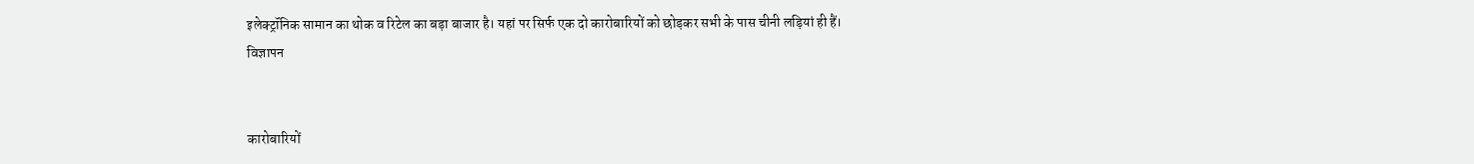इलेक्ट्रॉनिक सामान का थोक व रिटेल का बड़ा बाजार है। यहां पर सिर्फ एक दो कारोबारियों को छोड़कर सभी के पास चीनी लड़ियां ही हैं।
विज्ञापन


कारोबारियों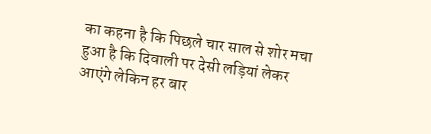का कहना है कि पिछले चार साल से शोर मचा हुआ है कि दिवाली पर देसी लड़ियां लेकर आएंगे लेकिन हर बार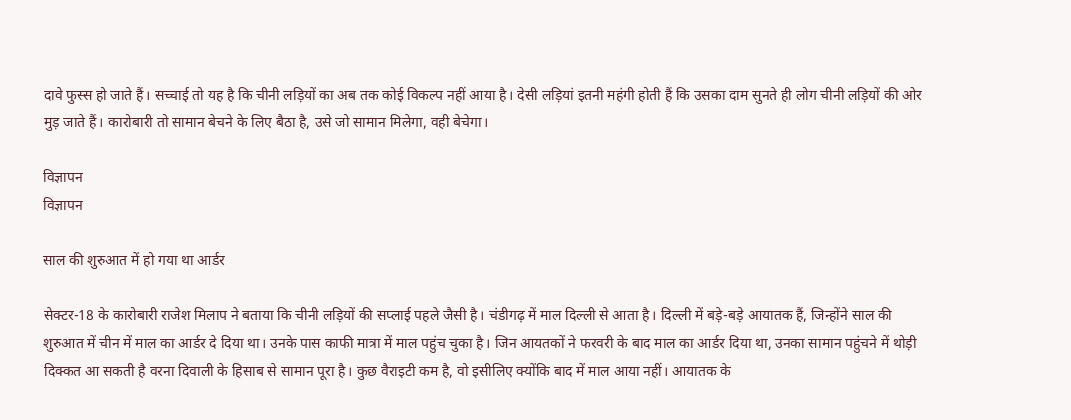दावे फुस्स हो जाते हैं। सच्चाई तो यह है कि चीनी लड़ियों का अब तक कोई विकल्प नहीं आया है। देसी लड़ियां इतनी महंगी होती हैं कि उसका दाम सुनते ही लोग चीनी लड़ियों की ओर मुड़ जाते हैं। कारोबारी तो सामान बेचने के लिए बैठा है, उसे जो सामान मिलेगा, वही बेचेगा।

विज्ञापन
विज्ञापन

साल की शुरुआत में हो गया था आर्डर

सेक्टर-18 के कारोबारी राजेश मिलाप ने बताया कि चीनी लड़ियों की सप्लाई पहले जैसी है। चंडीगढ़ में माल दिल्ली से आता है। दिल्ली में बड़े-बड़े आयातक हैं, जिन्होंने साल की शुरुआत में चीन में माल का आर्डर दे दिया था। उनके पास काफी मात्रा में माल पहुंच चुका है। जिन आयतकों ने फरवरी के बाद माल का आर्डर दिया था, उनका सामान पहुंचने में थोड़ी दिक्कत आ सकती है वरना दिवाली के हिसाब से सामान पूरा है। कुछ वैराइटी कम है, वो इसीलिए क्योंकि बाद में माल आया नहीं। आयातक के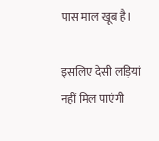पास माल खूब है।

इसलिए देसी लड़ियां नहीं मिल पाएंगी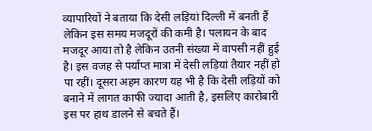व्यापारियों ने बताया कि देसी लड़ियां दिल्ली में बनती हैं लेकिन इस समय मजदूरों की कमी है। पलायन के बाद मजदूर आया तो है लेकिन उतनी संख्या में वापसी नहीं हुई है। इस वजह से पर्याप्त मात्रा में देसी लड़ियां तैयार नहीं हो पा रहीं। दूसरा अहम कारण यह भी है कि देसी लड़ियों को बनाने में लागत काफी ज्यादा आती है, इसलिए कारोबारी इस पर हाथ डालने से बचते हैं।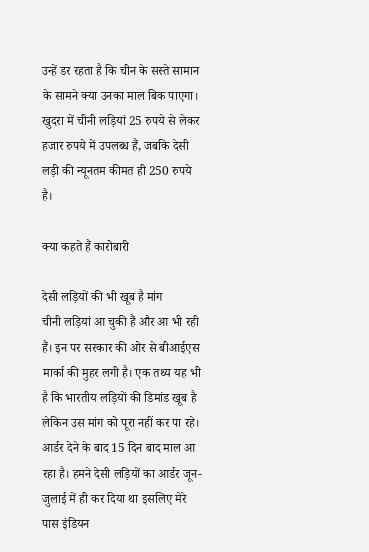उन्हें डर रहता है कि चीन के सस्ते सामान के सामने क्या उनका माल बिक पाएगा। खुदरा में चीनी लड़ियां 25 रुपये से लेकर हजार रुपये में उपलब्ध हैं, जबकि देसी लड़ी की न्यूनतम कीमत ही 250 रुपये है।

क्या कहते हैं कारोबारी

देसी लड़ियों की भी खूब है मांग
चीनी लड़ियां आ चुकी हैं और आ भी रही हैं। इन पर सरकार की ओर से बीआईएस मार्का की मुहर लगी है। एक तथ्य यह भी है कि भारतीय लड़ियों की डिमांड खूब है लेकिन उस मांग को पूरा नहीं कर पा रहे। आर्डर देने के बाद 15 दिन बाद माल आ रहा है। हमने देसी लड़ियों का आर्डर जून-जुलाई में ही कर दिया था इसलिए मेरे पास इंडियन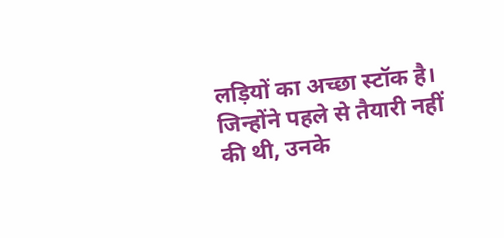लड़ियों का अच्छा स्टॉक है। जिन्होंने पहले से तैयारी नहीं की थी, उनके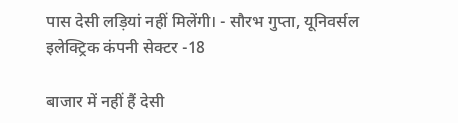पास देसी लड़ियां नहीं मिलेंगी। - सौरभ गुप्ता, यूनिवर्सल इलेक्ट्रिक कंपनी सेक्टर -18

बाजार में नहीं हैं देसी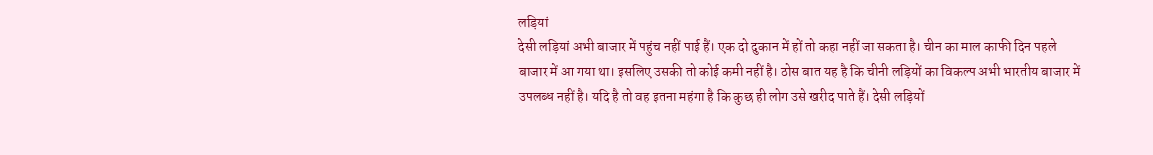लड़ियां
देसी लड़ियां अभी बाजार में पहुंच नहीं पाई हैं। एक दो दुकान में हों तो कहा नहीं जा सकता है। चीन का माल काफी दिन पहले बाजार में आ गया था। इसलिए उसकी तो कोई कमी नहीं है। ठोस बात यह है कि चीनी लड़ियों का विकल्प अभी भारतीय बाजार में उपलब्ध नहीं है। यदि है तो वह इतना महंगा है कि कुछ ही लोग उसे खरीद पाते हैं। देसी लड़ियों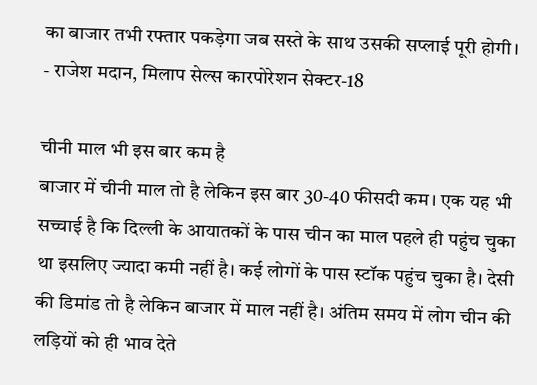का बाजार तभी रफ्तार पकड़ेगा जब सस्ते के साथ उसकी सप्लाई पूरी होगी। - राजेश मदान, मिलाप सेल्स कारपोरेशन सेक्टर-18

चीनी माल भी इस बार कम है
बाजार में चीनी माल तो है लेकिन इस बार 30-40 फीसदी कम। एक यह भी सच्चाई है कि दिल्ली के आयातकों के पास चीन का माल पहले ही पहुंच चुका था इसलिए ज्यादा कमी नहीं है। कई लोगों के पास स्टॉक पहुंच चुका है। देसी की डिमांड तो है लेकिन बाजार में माल नहीं है। अंतिम समय में लोग चीन की लड़ियों को ही भाव देते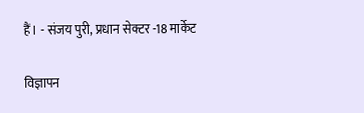हैं। - संजय पुरी, प्रधान सेक्टर -18 मार्केट

विज्ञापन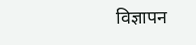विज्ञापन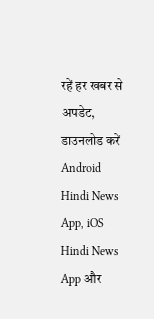रहें हर खबर से अपडेट, डाउनलोड करें Android Hindi News App, iOS Hindi News App और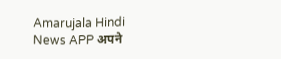Amarujala Hindi News APP अपने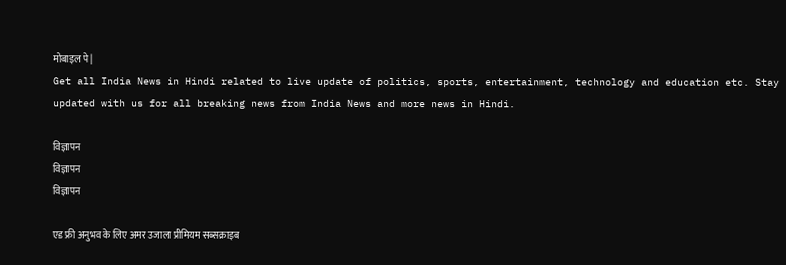मोबाइल पे|
Get all India News in Hindi related to live update of politics, sports, entertainment, technology and education etc. Stay updated with us for all breaking news from India News and more news in Hindi.

विज्ञापन
विज्ञापन
विज्ञापन

एड फ्री अनुभव के लिए अमर उजाला प्रीमियम सब्सक्राइब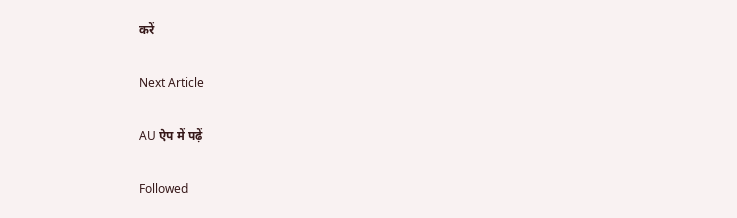करें

Next Article

AU ऐप में पढ़ें

Followed